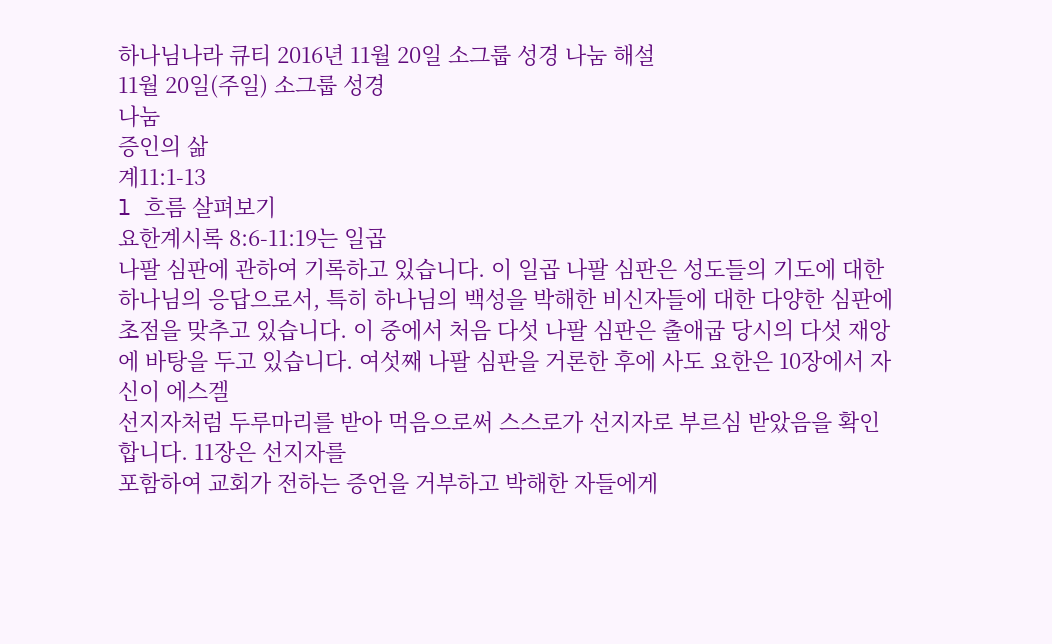하나님나라 큐티 2016년 11월 20일 소그룹 성경 나눔 해설
11월 20일(주일) 소그룹 성경
나눔
증인의 삶
계11:1-13
l 흐름 살펴보기
요한계시록 8:6-11:19는 일곱
나팔 심판에 관하여 기록하고 있습니다. 이 일곱 나팔 심판은 성도들의 기도에 대한 하나님의 응답으로서, 특히 하나님의 백성을 박해한 비신자들에 대한 다양한 심판에 초점을 맞추고 있습니다. 이 중에서 처음 다섯 나팔 심판은 출애굽 당시의 다섯 재앙에 바탕을 두고 있습니다. 여섯째 나팔 심판을 거론한 후에 사도 요한은 10장에서 자신이 에스겔
선지자처럼 두루마리를 받아 먹음으로써 스스로가 선지자로 부르심 받았음을 확인합니다. 11장은 선지자를
포함하여 교회가 전하는 증언을 거부하고 박해한 자들에게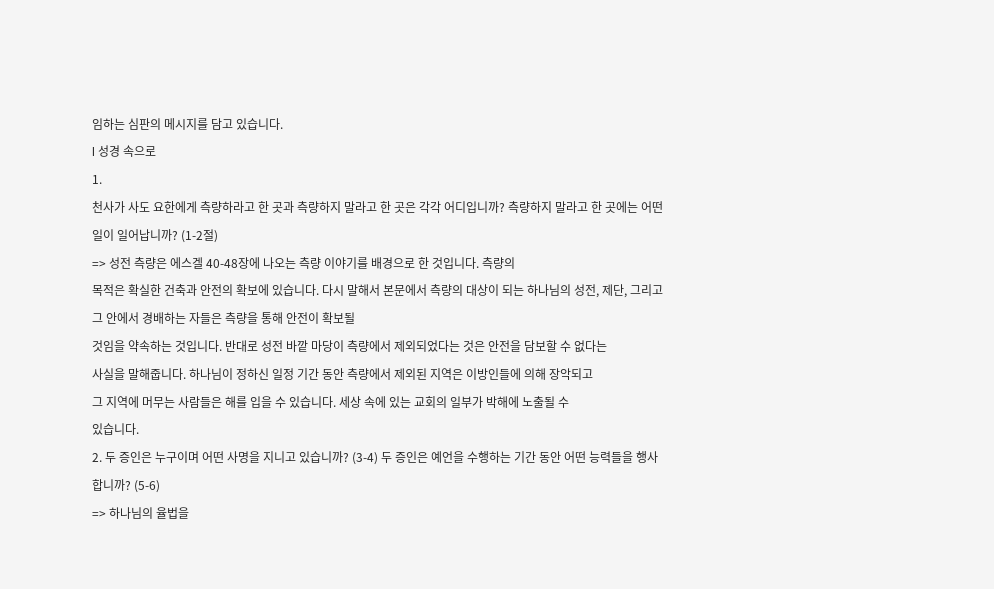임하는 심판의 메시지를 담고 있습니다.
l 성경 속으로
1.
천사가 사도 요한에게 측량하라고 한 곳과 측량하지 말라고 한 곳은 각각 어디입니까? 측량하지 말라고 한 곳에는 어떤 일이 일어납니까? (1-2절)
=> 성전 측량은 에스겔 40-48장에 나오는 측량 이야기를 배경으로 한 것입니다. 측량의
목적은 확실한 건축과 안전의 확보에 있습니다. 다시 말해서 본문에서 측량의 대상이 되는 하나님의 성전, 제단, 그리고 그 안에서 경배하는 자들은 측량을 통해 안전이 확보될
것임을 약속하는 것입니다. 반대로 성전 바깥 마당이 측량에서 제외되었다는 것은 안전을 담보할 수 없다는
사실을 말해줍니다. 하나님이 정하신 일정 기간 동안 측량에서 제외된 지역은 이방인들에 의해 장악되고
그 지역에 머무는 사람들은 해를 입을 수 있습니다. 세상 속에 있는 교회의 일부가 박해에 노출될 수
있습니다.
2. 두 증인은 누구이며 어떤 사명을 지니고 있습니까? (3-4) 두 증인은 예언을 수행하는 기간 동안 어떤 능력들을 행사 합니까? (5-6)
=> 하나님의 율법을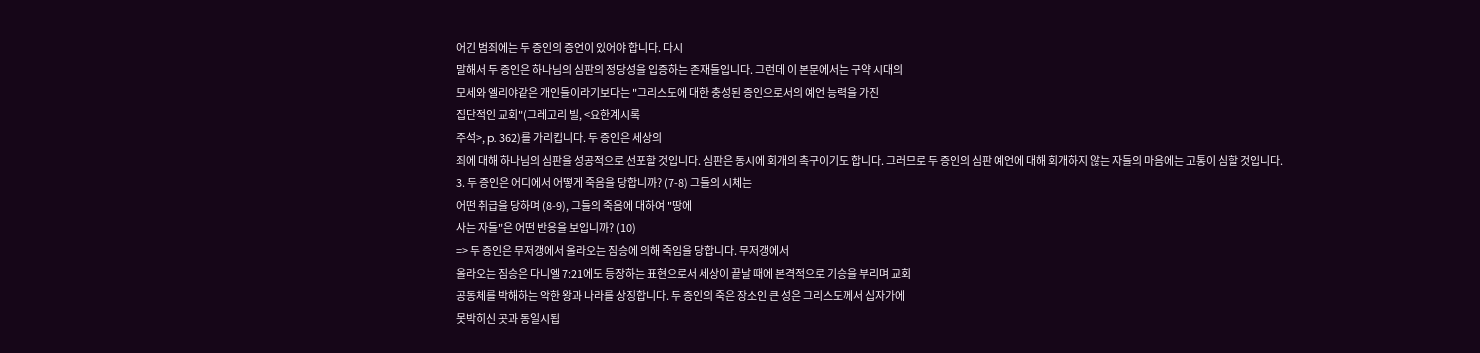어긴 범죄에는 두 증인의 증언이 있어야 합니다. 다시
말해서 두 증인은 하나님의 심판의 정당성을 입증하는 존재들입니다. 그런데 이 본문에서는 구약 시대의
모세와 엘리야같은 개인들이라기보다는 "그리스도에 대한 충성된 증인으로서의 예언 능력을 가진
집단적인 교회"(그레고리 빌, <요한계시록
주석>, p. 362)를 가리킵니다. 두 증인은 세상의
죄에 대해 하나님의 심판을 성공적으로 선포할 것입니다. 심판은 동시에 회개의 촉구이기도 합니다. 그러므로 두 증인의 심판 예언에 대해 회개하지 않는 자들의 마음에는 고통이 심할 것입니다.
3. 두 증인은 어디에서 어떻게 죽음을 당합니까? (7-8) 그들의 시체는
어떤 취급을 당하며 (8-9), 그들의 죽음에 대하여 "땅에
사는 자들"은 어떤 반응을 보입니까? (10)
=> 두 증인은 무저갱에서 올라오는 짐승에 의해 죽임을 당합니다. 무저갱에서
올라오는 짐승은 다니엘 7:21에도 등장하는 표현으로서 세상이 끝날 때에 본격적으로 기승을 부리며 교회
공동체를 박해하는 악한 왕과 나라를 상징합니다. 두 증인의 죽은 장소인 큰 성은 그리스도께서 십자가에
못박히신 곳과 동일시됩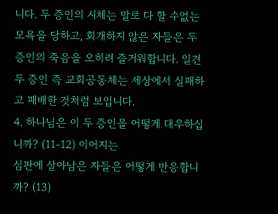니다. 두 증인의 시체는 말로 다 할 수없는 모욕을 당하고, 회개하지 않은 자들은 두 증인의 죽음을 오히려 즐거워합니다. 일견
두 증인 즉 교회공동체는 세상에서 실패하고 패배한 것처럼 보입니다.
4. 하나님은 이 두 증인을 어떻게 대우하십니까? (11-12) 이어지는
심판에 살아남은 자들은 어떻게 반응합니까? (13)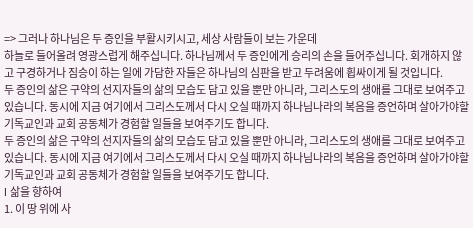=> 그러나 하나님은 두 증인을 부활시키시고, 세상 사람들이 보는 가운데
하늘로 들어올려 영광스럽게 해주십니다. 하나님께서 두 증인에게 승리의 손을 들어주십니다. 회개하지 않고 구경하거나 짐승이 하는 일에 가담한 자들은 하나님의 심판을 받고 두려움에 휩싸이게 될 것입니다.
두 증인의 삶은 구약의 선지자들의 삶의 모습도 담고 있을 뿐만 아니라, 그리스도의 생애를 그대로 보여주고 있습니다. 동시에 지금 여기에서 그리스도께서 다시 오실 때까지 하나님나라의 복음을 증언하며 살아가야할 기독교인과 교회 공동체가 경험할 일들을 보여주기도 합니다.
두 증인의 삶은 구약의 선지자들의 삶의 모습도 담고 있을 뿐만 아니라, 그리스도의 생애를 그대로 보여주고 있습니다. 동시에 지금 여기에서 그리스도께서 다시 오실 때까지 하나님나라의 복음을 증언하며 살아가야할 기독교인과 교회 공동체가 경험할 일들을 보여주기도 합니다.
l 삶을 향하여
1. 이 땅 위에 사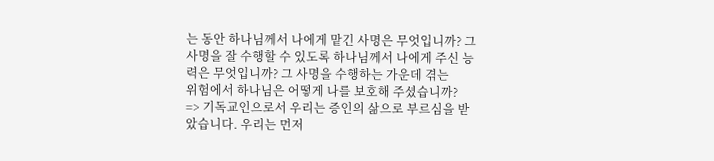는 동안 하나님께서 나에게 맡긴 사명은 무엇입니까? 그
사명을 잘 수행할 수 있도록 하나님께서 나에게 주신 능력은 무엇입니까? 그 사명을 수행하는 가운데 겪는
위험에서 하나님은 어떻게 나를 보호해 주셨습니까?
=> 기독교인으로서 우리는 증인의 삶으로 부르심을 받았습니다. 우리는 먼저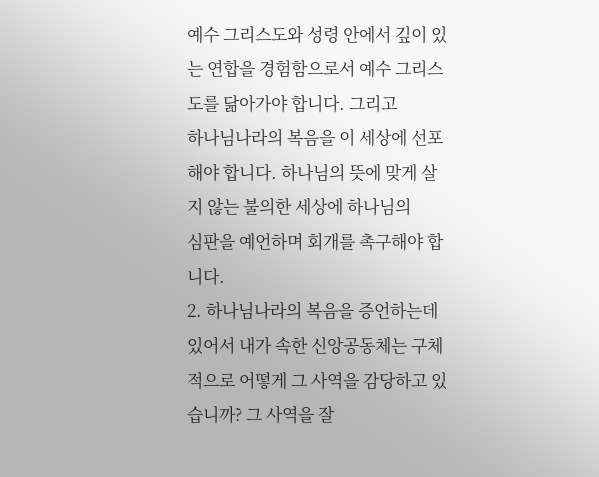예수 그리스도와 성령 안에서 깊이 있는 연합을 경험함으로서 예수 그리스도를 닮아가야 합니다. 그리고
하나님나라의 복음을 이 세상에 선포해야 합니다. 하나님의 뜻에 맞게 살지 않는 불의한 세상에 하나님의
심판을 예언하며 회개를 촉구해야 합니다.
2. 하나님나라의 복음을 증언하는데 있어서 내가 속한 신앙공동체는 구체적으로 어떻게 그 사역을 감당하고 있습니까? 그 사역을 잘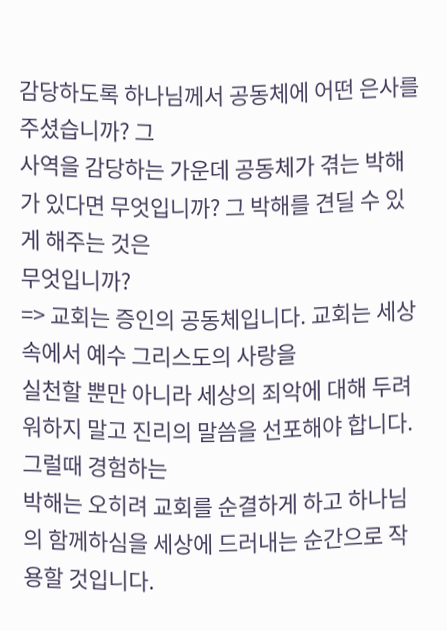감당하도록 하나님께서 공동체에 어떤 은사를 주셨습니까? 그
사역을 감당하는 가운데 공동체가 겪는 박해가 있다면 무엇입니까? 그 박해를 견딜 수 있게 해주는 것은
무엇입니까?
=> 교회는 증인의 공동체입니다. 교회는 세상 속에서 예수 그리스도의 사랑을
실천할 뿐만 아니라 세상의 죄악에 대해 두려워하지 말고 진리의 말씀을 선포해야 합니다. 그럴때 경험하는
박해는 오히려 교회를 순결하게 하고 하나님의 함께하심을 세상에 드러내는 순간으로 작용할 것입니다.